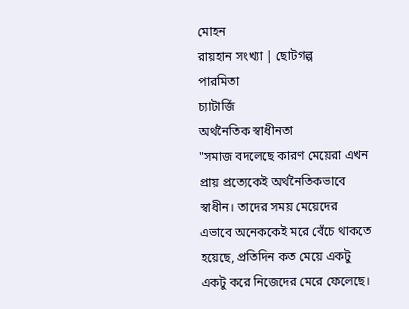মোহন
রায়হান সংখ্যা | ছোটগল্প
পারমিতা
চ্যাটার্জি
অর্থনৈতিক স্বাধীনতা
"সমাজ বদলেছে কারণ মেয়েরা এখন প্রায় প্রত্যেকেই অর্থনৈতিকভাবে স্বাধীন। তাদের সময় মেয়েদের এভাবে অনেককেই মরে বেঁচে থাকতে হয়েছে, প্রতিদিন কত মেয়ে একটু একটু করে নিজেদের মেরে ফেলেছে।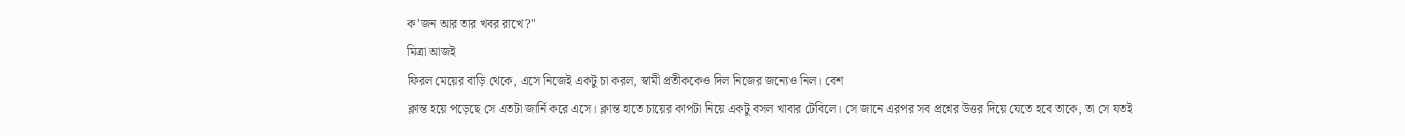ক’জন আর তার খবর রাখে?"
মিত্রা আজই
ফিরল মেয়ের বাড়ি থেকে, এসে নিজেই একটু চা করল, স্বামী প্রতীককেও দিল নিজের জন্যেও নিল। বেশ
ক্লান্ত হয়ে পড়েছে সে এতটা জার্নি করে এসে। ক্লান্ত হাতে চায়ের কাপটা নিয়ে একটু বসল খাবার টেবিলে। সে জানে এরপর সব প্রশ্নের উত্তর দিয়ে যেতে হবে তাকে, তা সে যতই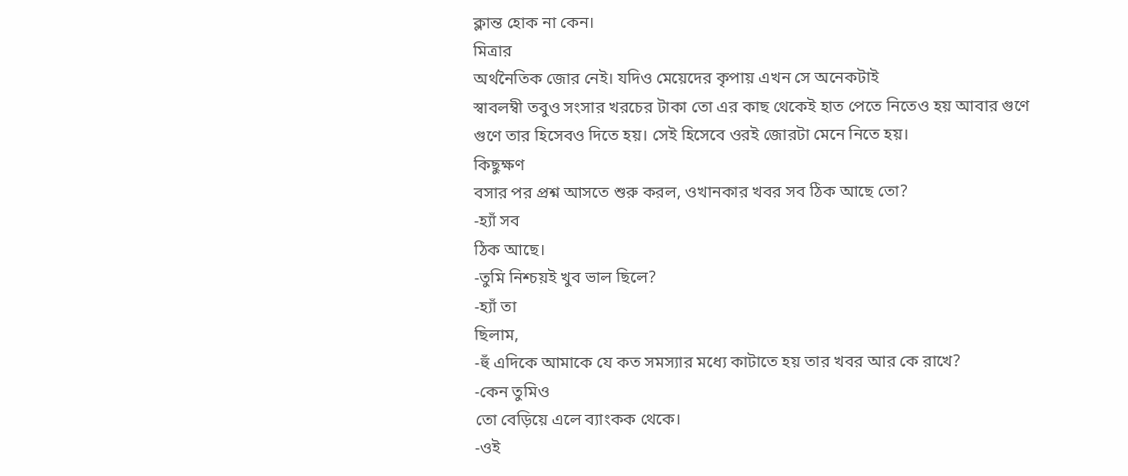ক্লান্ত হোক না কেন।
মিত্রার
অর্থনৈতিক জোর নেই। যদিও মেয়েদের কৃপায় এখন সে অনেকটাই
স্বাবলম্বী তবুও সংসার খরচের টাকা তো এর কাছ থেকেই হাত পেতে নিতেও হয় আবার গুণে
গুণে তার হিসেবও দিতে হয়। সেই হিসেবে ওরই জোরটা মেনে নিতে হয়।
কিছুক্ষণ
বসার পর প্রশ্ন আসতে শুরু করল, ওখানকার খবর সব ঠিক আছে তো?
-হ্যাঁ সব
ঠিক আছে।
-তুমি নিশ্চয়ই খুব ভাল ছিলে?
-হ্যাঁ তা
ছিলাম,
-হুঁ এদিকে আমাকে যে কত সমস্যার মধ্যে কাটাতে হয় তার খবর আর কে রাখে?
-কেন তুমিও
তো বেড়িয়ে এলে ব্যাংকক থেকে।
-ওই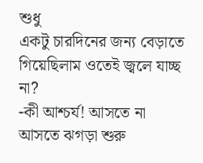শুধু
একটু চারদিনের জন্য বেড়াতে গিয়েছিলাম ওতেই জ্বলে যাচ্ছ না?
-কী আশ্চর্য! আসতে না
আসতে ঝগড়া শুরু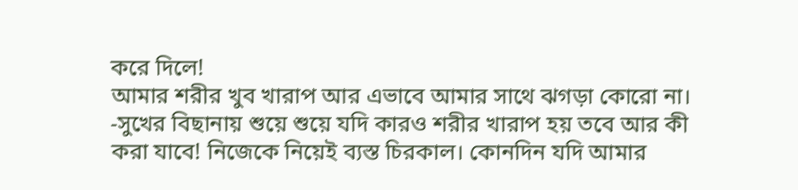করে দিলে!
আমার শরীর খুব খারাপ আর এভাবে আমার সাথে ঝগড়া কোরো না।
-সুখের বিছানায় শুয়ে শুয়ে যদি কারও শরীর খারাপ হয় তবে আর কী করা যাবে! নিজেকে নিয়েই ব্যস্ত চিরকাল। কোনদিন যদি আমার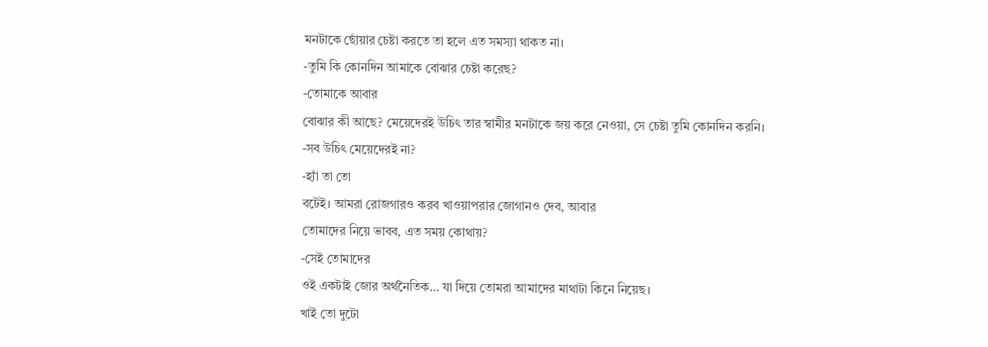মনটাকে ছোঁয়ার চেষ্টা করতে তা হলে এত সমস্যা থাকত না।
-তুমি কি কোনদিন আমাকে বোঝার চেষ্টা করেছ?
-তোমাকে আবার
বোঝার কী আছে? মেয়েদেরই উচিৎ তার স্বামীর মনটাকে জয় করে নেওয়া, সে চেষ্টা তুমি কোনদিন করনি।
-সব উচিৎ মেয়েদেরই না?
-হ্যাঁ তা তো
বটেই। আমরা রোজগারও করব খাওয়াপরার জোগানও দেব, আবার
তোমাদের নিয়ে ভাবব, এত সময় কোথায়?
-সেই তোমাদের
ওই একটাই জোর অর্থনৈতিক… যা দিয়ে তোমরা আমাদের মাথাটা কিনে নিয়েছ।
খাই তো দুটো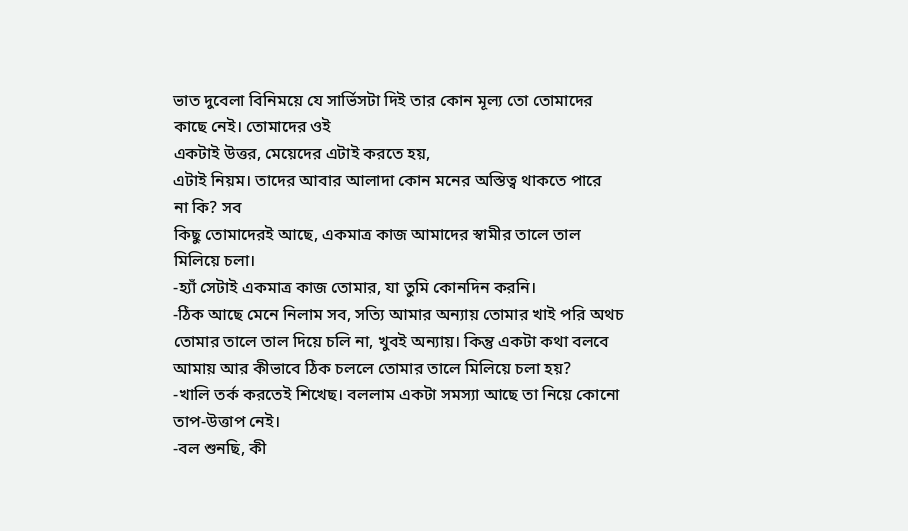ভাত দুবেলা বিনিময়ে যে সার্ভিসটা দিই তার কোন মূল্য তো তোমাদের কাছে নেই। তোমাদের ওই
একটাই উত্তর, মেয়েদের এটাই করতে হয়,
এটাই নিয়ম। তাদের আবার আলাদা কোন মনের অস্তিত্ব থাকতে পারে
না কি? সব
কিছু তোমাদেরই আছে, একমাত্র কাজ আমাদের স্বামীর তালে তাল
মিলিয়ে চলা।
-হ্যাঁ সেটাই একমাত্র কাজ তোমার, যা তুমি কোনদিন করনি।
-ঠিক আছে মেনে নিলাম সব, সত্যি আমার অন্যায় তোমার খাই পরি অথচ তোমার তালে তাল দিয়ে চলি না, খুবই অন্যায়। কিন্তু একটা কথা বলবে আমায় আর কীভাবে ঠিক চললে তোমার তালে মিলিয়ে চলা হয়?
-খালি তর্ক করতেই শিখেছ। বললাম একটা সমস্যা আছে তা নিয়ে কোনো তাপ-উত্তাপ নেই।
-বল শুনছি, কী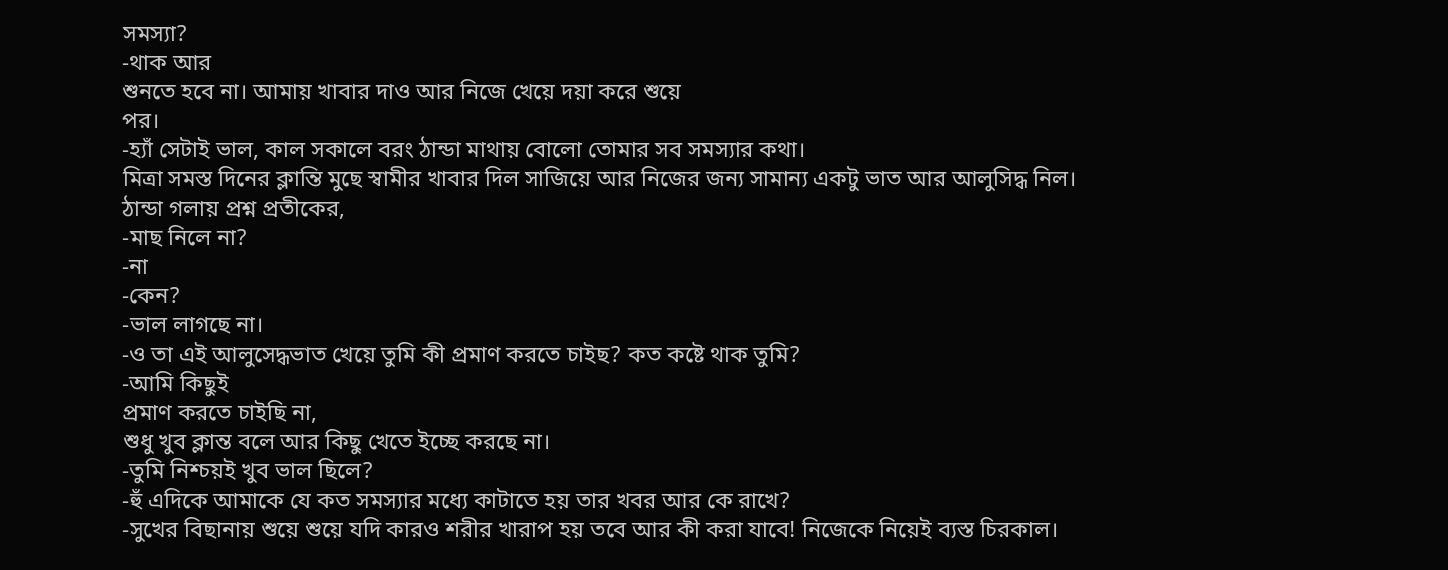সমস্যা?
-থাক আর
শুনতে হবে না। আমায় খাবার দাও আর নিজে খেয়ে দয়া করে শুয়ে
পর।
-হ্যাঁ সেটাই ভাল, কাল সকালে বরং ঠান্ডা মাথায় বোলো তোমার সব সমস্যার কথা।
মিত্রা সমস্ত দিনের ক্লান্তি মুছে স্বামীর খাবার দিল সাজিয়ে আর নিজের জন্য সামান্য একটু ভাত আর আলুসিদ্ধ নিল।
ঠান্ডা গলায় প্রশ্ন প্রতীকের,
-মাছ নিলে না?
-না
-কেন?
-ভাল লাগছে না।
-ও তা এই আলুসেদ্ধভাত খেয়ে তুমি কী প্রমাণ করতে চাইছ? কত কষ্টে থাক তুমি?
-আমি কিছুই
প্রমাণ করতে চাইছি না,
শুধু খুব ক্লান্ত বলে আর কিছু খেতে ইচ্ছে করছে না।
-তুমি নিশ্চয়ই খুব ভাল ছিলে?
-হুঁ এদিকে আমাকে যে কত সমস্যার মধ্যে কাটাতে হয় তার খবর আর কে রাখে?
-সুখের বিছানায় শুয়ে শুয়ে যদি কারও শরীর খারাপ হয় তবে আর কী করা যাবে! নিজেকে নিয়েই ব্যস্ত চিরকাল।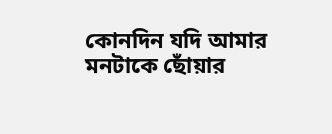কোনদিন যদি আমার মনটাকে ছোঁয়ার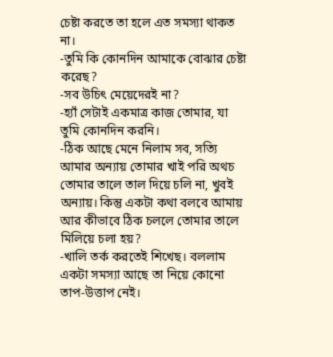চেষ্টা করতে তা হলে এত সমস্যা থাকত না।
-তুমি কি কোনদিন আমাকে বোঝার চেষ্টা করেছ?
-সব উচিৎ মেয়েদেরই না?
-হ্যাঁ সেটাই একমাত্র কাজ তোমার, যা তুমি কোনদিন করনি।
-ঠিক আছে মেনে নিলাম সব, সত্যি আমার অন্যায় তোমার খাই পরি অথচ তোমার তালে তাল দিয়ে চলি না, খুবই অন্যায়। কিন্তু একটা কথা বলবে আমায় আর কীভাবে ঠিক চললে তোমার তালে মিলিয়ে চলা হয়?
-খালি তর্ক করতেই শিখেছ। বললাম একটা সমস্যা আছে তা নিয়ে কোনো তাপ-উত্তাপ নেই।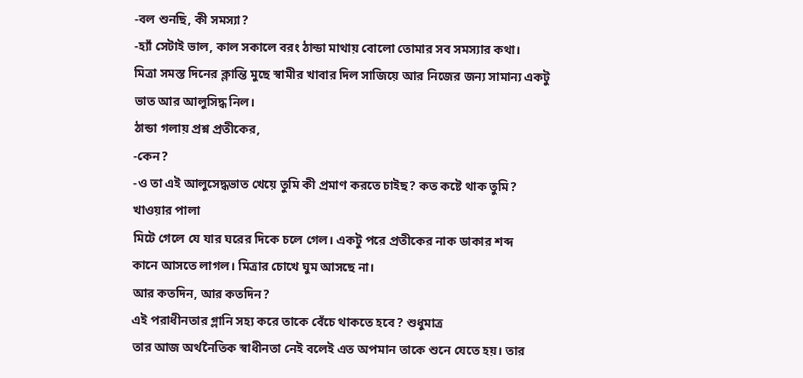-বল শুনছি, কী সমস্যা?
-হ্যাঁ সেটাই ভাল, কাল সকালে বরং ঠান্ডা মাথায় বোলো তোমার সব সমস্যার কথা।
মিত্রা সমস্ত দিনের ক্লান্তি মুছে স্বামীর খাবার দিল সাজিয়ে আর নিজের জন্য সামান্য একটু ভাত আর আলুসিদ্ধ নিল।
ঠান্ডা গলায় প্রশ্ন প্রতীকের,
-কেন?
-ও তা এই আলুসেদ্ধভাত খেয়ে তুমি কী প্রমাণ করতে চাইছ? কত কষ্টে থাক তুমি?
খাওয়ার পালা
মিটে গেলে যে যার ঘরের দিকে চলে গেল। একটু পরে প্রতীকের নাক ডাকার শব্দ
কানে আসতে লাগল। মিত্রার চোখে ঘুম আসছে না।
আর কতদিন, আর কতদিন?
এই পরাধীনতার গ্লানি সহ্য করে তাকে বেঁচে থাকতে হবে? শুধুমাত্র
তার আজ অর্থনৈতিক স্বাধীনতা নেই বলেই এত অপমান তাকে শুনে যেতে হয়। তার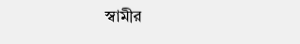স্বামীর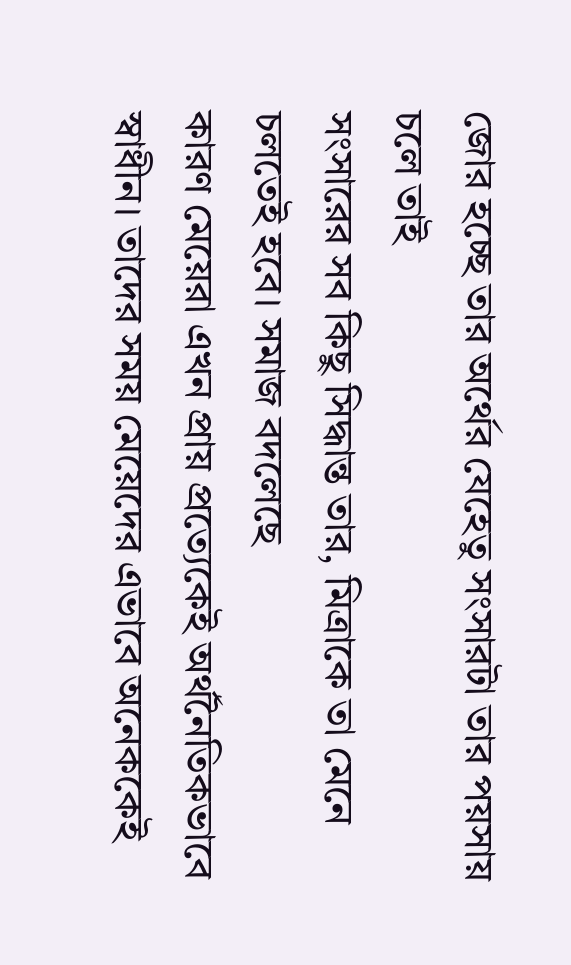জোর হচ্ছে তার অর্থের যেহেতু সংসারটা তার পয়সায় চলে তাই
সংসারের সব কিছু সিদ্ধান্ত তার, মিত্রাকে তা মেনে চলতেই হবে। সমাজ বদলেছে
কারণ মেয়েরা এখন প্রায় প্রত্যেকেই অর্থনৈতিকভাবে স্বাধীন। তাদের সময় মেয়েদের এভাবে অনেককেই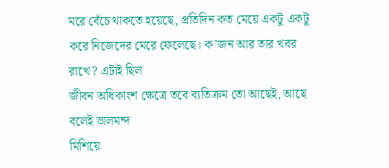মরে বেঁচে থাকতে হয়েছে, প্রতিদিন কত মেয়ে একটু একটু করে নিজেদের মেরে ফেলেছে। ক’জন আর তার খবর রাখে? এটাই ছিল
জীবন অধিকাংশ ক্ষেত্রে তবে ব্যতিক্রম তো আছেই, আছে বলেই ভালমন্দ
মিশিয়ে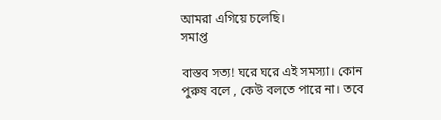আমরা এগিয়ে চলেছি।
সমাপ্ত

বাস্তব সত্য! ঘরে ঘরে এই সমস্যা। কোন পুরুষ বলে , কেউ বলতে পারে না। তবে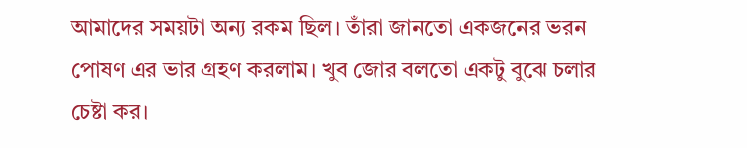আমাদের সময়টা অন্য রকম ছিল। তাঁরা জানতো একজনের ভরন পোষণ এর ভার গ্রহণ করলাম। খুব জোর বলতো একটু বুঝে চলার চেষ্টা কর।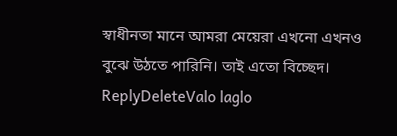স্বাধীনতা মানে আমরা মেয়েরা এখনো এখনও বুঝে উঠতে পারিনি। তাই এতো বিচ্ছেদ।
ReplyDeleteValo laglo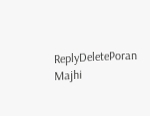ReplyDeletePoran Majhi